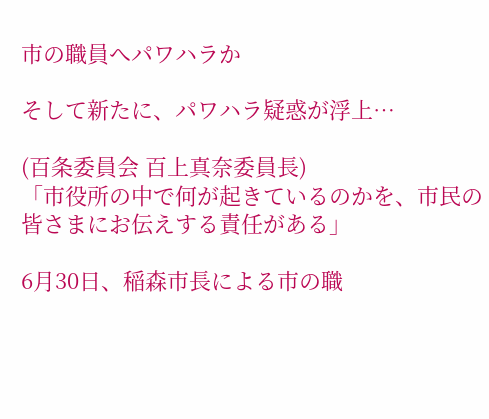市の職員へパワハラか

そして新たに、パワハラ疑惑が浮上…

(百条委員会 百上真奈委員長)
「市役所の中で何が起きているのかを、市民の皆さまにお伝えする責任がある」

6月30日、稲森市長による市の職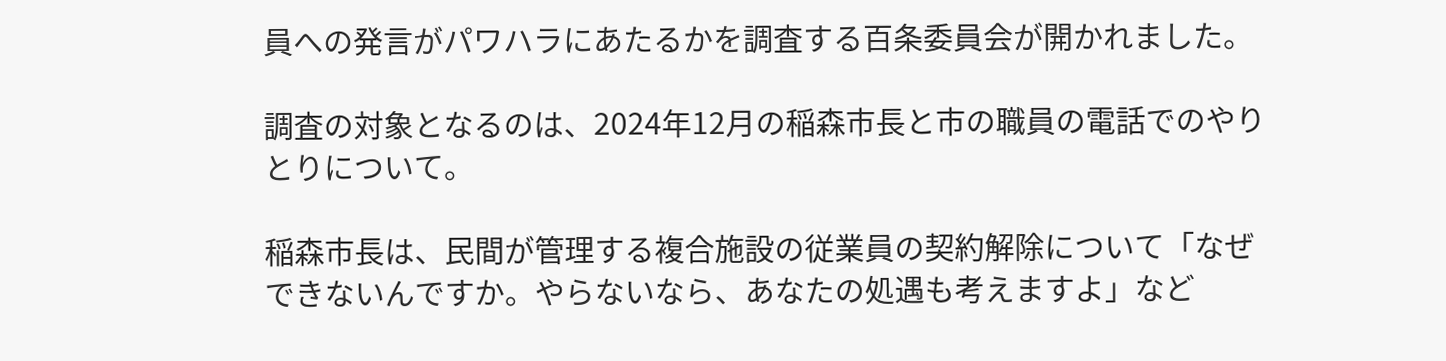員への発言がパワハラにあたるかを調査する百条委員会が開かれました。

調査の対象となるのは、2024年12月の稲森市長と市の職員の電話でのやりとりについて。

稲森市長は、民間が管理する複合施設の従業員の契約解除について「なぜできないんですか。やらないなら、あなたの処遇も考えますよ」など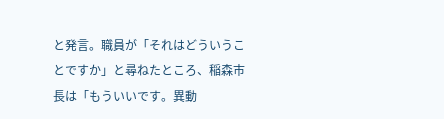と発言。職員が「それはどういうことですか」と尋ねたところ、稲森市長は「もういいです。異動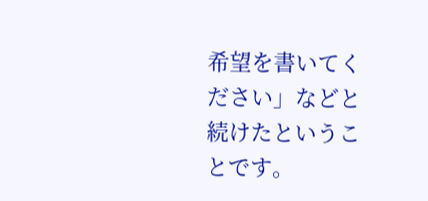希望を書いてください」などと続けたということです。